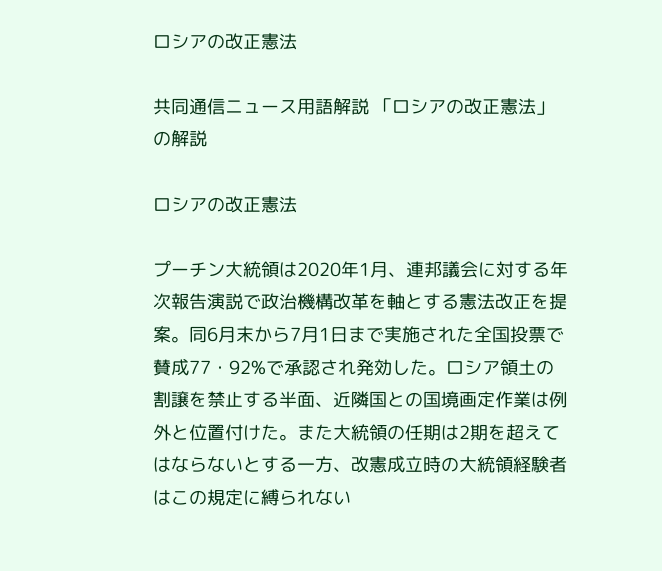ロシアの改正憲法

共同通信ニュース用語解説 「ロシアの改正憲法」の解説

ロシアの改正憲法

プーチン大統領は2020年1月、連邦議会に対する年次報告演説で政治機構改革を軸とする憲法改正を提案。同6月末から7月1日まで実施された全国投票で賛成77・92%で承認され発効した。ロシア領土の割譲を禁止する半面、近隣国との国境画定作業は例外と位置付けた。また大統領の任期は2期を超えてはならないとする一方、改憲成立時の大統領経験者はこの規定に縛られない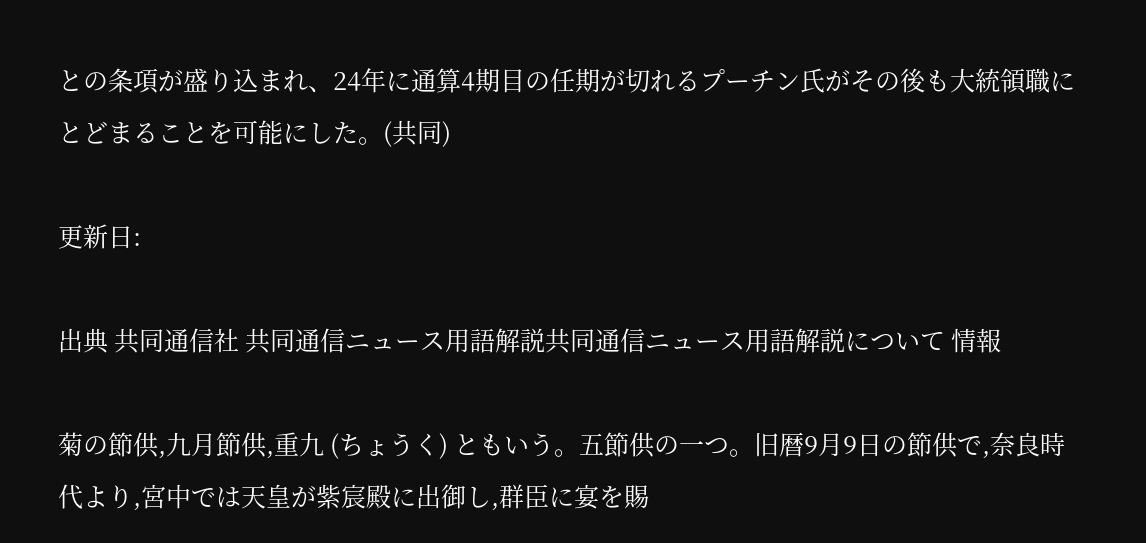との条項が盛り込まれ、24年に通算4期目の任期が切れるプーチン氏がその後も大統領職にとどまることを可能にした。(共同)

更新日:

出典 共同通信社 共同通信ニュース用語解説共同通信ニュース用語解説について 情報

菊の節供,九月節供,重九 (ちょうく) ともいう。五節供の一つ。旧暦9月9日の節供で,奈良時代より,宮中では天皇が紫宸殿に出御し,群臣に宴を賜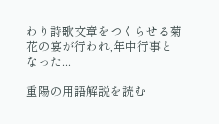わり詩歌文章をつくらせる菊花の宴が行われ,年中行事となった...

重陽の用語解説を読む